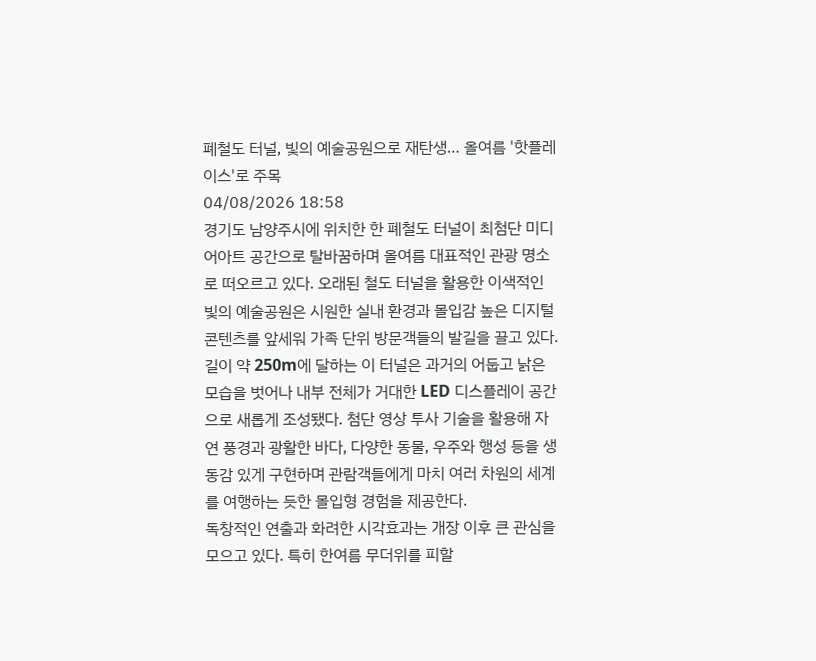폐철도 터널, 빛의 예술공원으로 재탄생… 올여름 '핫플레이스'로 주목
04/08/2026 18:58
경기도 남양주시에 위치한 한 폐철도 터널이 최첨단 미디어아트 공간으로 탈바꿈하며 올여름 대표적인 관광 명소로 떠오르고 있다. 오래된 철도 터널을 활용한 이색적인 빛의 예술공원은 시원한 실내 환경과 몰입감 높은 디지털 콘텐츠를 앞세워 가족 단위 방문객들의 발길을 끌고 있다.
길이 약 250m에 달하는 이 터널은 과거의 어둡고 낡은 모습을 벗어나 내부 전체가 거대한 LED 디스플레이 공간으로 새롭게 조성됐다. 첨단 영상 투사 기술을 활용해 자연 풍경과 광활한 바다, 다양한 동물, 우주와 행성 등을 생동감 있게 구현하며 관람객들에게 마치 여러 차원의 세계를 여행하는 듯한 몰입형 경험을 제공한다.
독창적인 연출과 화려한 시각효과는 개장 이후 큰 관심을 모으고 있다. 특히 한여름 무더위를 피할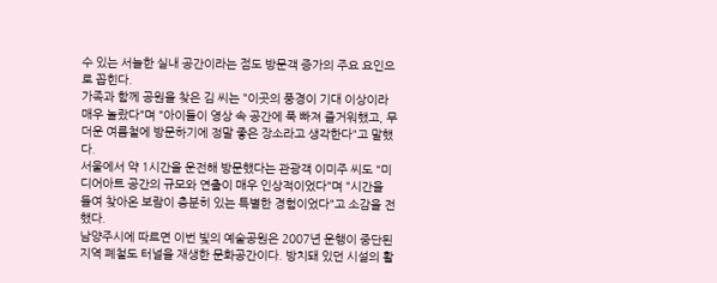수 있는 서늘한 실내 공간이라는 점도 방문객 증가의 주요 요인으로 꼽힌다.
가족과 함께 공원을 찾은 김 씨는 "이곳의 풍경이 기대 이상이라 매우 놀랐다"며 "아이들이 영상 속 공간에 푹 빠져 즐거워했고, 무더운 여름철에 방문하기에 정말 좋은 장소라고 생각한다"고 말했다.
서울에서 약 1시간을 운전해 방문했다는 관광객 이미주 씨도 "미디어아트 공간의 규모와 연출이 매우 인상적이었다"며 "시간을 들여 찾아온 보람이 충분히 있는 특별한 경험이었다"고 소감을 전했다.
남양주시에 따르면 이번 빛의 예술공원은 2007년 운행이 중단된 지역 폐철도 터널을 재생한 문화공간이다. 방치돼 있던 시설의 활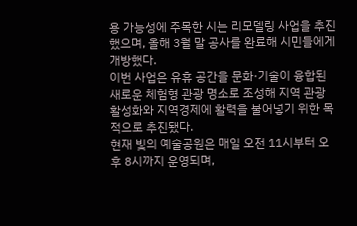용 가능성에 주목한 시는 리모델링 사업을 추진했으며, 올해 3월 말 공사를 완료해 시민들에게 개방했다.
이번 사업은 유휴 공간을 문화·기술이 융합된 새로운 체험형 관광 명소로 조성해 지역 관광 활성화와 지역경제에 활력을 불어넣기 위한 목적으로 추진됐다.
현재 빛의 예술공원은 매일 오전 11시부터 오후 8시까지 운영되며,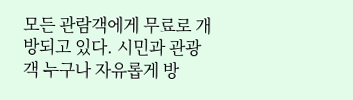모든 관람객에게 무료로 개방되고 있다. 시민과 관광객 누구나 자유롭게 방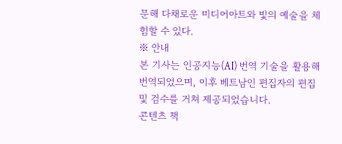문해 다채로운 미디어아트와 빛의 예술을 체험할 수 있다.
※ 안내
본 기사는 인공지능(AI) 번역 기술을 활용해 번역되었으며, 이후 베트남인 편집자의 편집 및 검수를 거쳐 제공되었습니다.
콘텐츠 책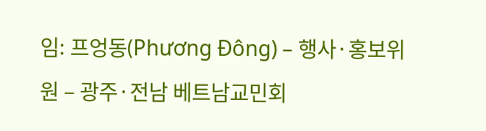임: 프엉동(Phương Đông) – 행사·홍보위원 – 광주·전남 베트남교민회